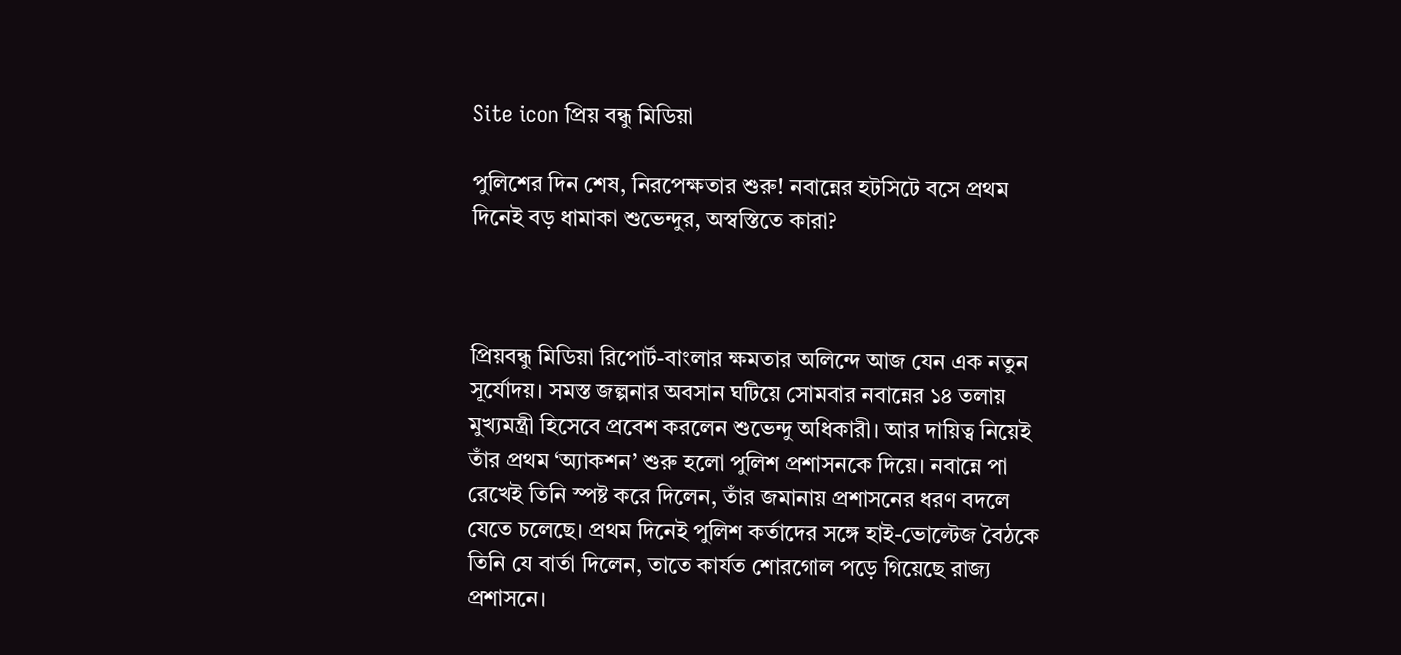Site icon প্রিয় বন্ধু মিডিয়া

পুলিশের দিন শেষ, নিরপেক্ষতার শুরু! নবান্নের হটসিটে বসে প্রথম দিনেই বড় ধামাকা শুভেন্দুর, অস্বস্তিতে কারা?



প্রিয়বন্ধু মিডিয়া রিপোর্ট-বাংলার ক্ষমতার অলিন্দে আজ যেন এক নতুন সূর্যোদয়। সমস্ত জল্পনার অবসান ঘটিয়ে সোমবার নবান্নের ১৪ তলায় মুখ্যমন্ত্রী হিসেবে প্রবেশ করলেন শুভেন্দু অধিকারী। আর দায়িত্ব নিয়েই তাঁর প্রথম ‘অ্যাকশন’ শুরু হলো পুলিশ প্রশাসনকে দিয়ে। নবান্নে পা রেখেই তিনি স্পষ্ট করে দিলেন, তাঁর জমানায় প্রশাসনের ধরণ বদলে যেতে চলেছে। প্রথম দিনেই পুলিশ কর্তাদের সঙ্গে হাই-ভোল্টেজ বৈঠকে তিনি যে বার্তা দিলেন, তাতে কার্যত শোরগোল পড়ে গিয়েছে রাজ্য প্রশাসনে।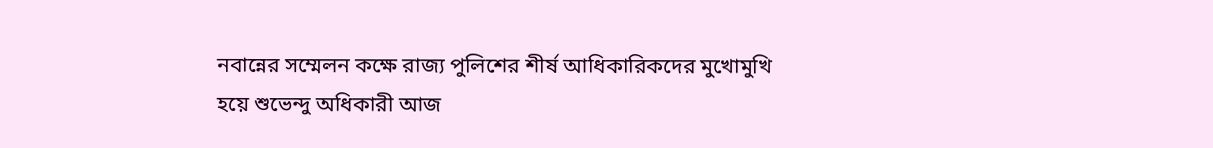নবান্নের সম্মেলন কক্ষে রাজ্য পুলিশের শীর্ষ আধিকারিকদের মুখোমুখি হয়ে শুভেন্দু অধিকারী আজ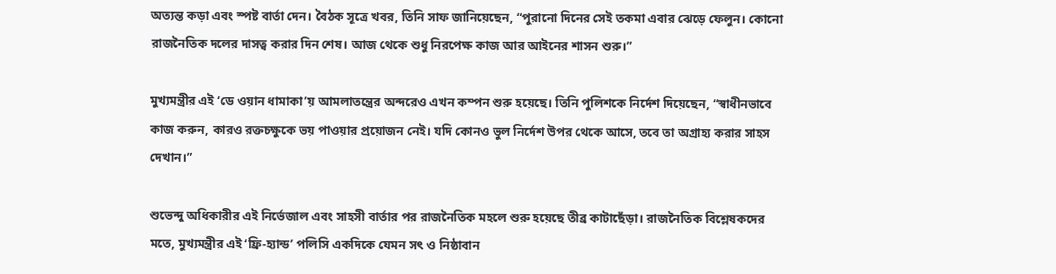অত্যন্ত কড়া এবং স্পষ্ট বার্তা দেন। বৈঠক সূত্রে খবর, তিনি সাফ জানিয়েছেন, “পুরানো দিনের সেই তকমা এবার ঝেড়ে ফেলুন। কোনো রাজনৈতিক দলের দাসত্ব করার দিন শেষ। আজ থেকে শুধু নিরপেক্ষ কাজ আর আইনের শাসন শুরু।”

মুখ্যমন্ত্রীর এই ‘ডে ওয়ান ধামাকা’য় আমলাতন্ত্রের অন্দরেও এখন কম্পন শুরু হয়েছে। তিনি পুলিশকে নির্দেশ দিয়েছেন, “স্বাধীনভাবে কাজ করুন, কারও রক্তচক্ষুকে ভয় পাওয়ার প্রয়োজন নেই। যদি কোনও ভুল নির্দেশ উপর থেকে আসে, তবে তা অগ্রাহ্য করার সাহস দেখান।”

শুভেন্দু অধিকারীর এই নির্ভেজাল এবং সাহসী বার্তার পর রাজনৈতিক মহলে শুরু হয়েছে তীব্র কাটাছেঁড়া। রাজনৈতিক বিশ্লেষকদের মতে, মুখ্যমন্ত্রীর এই ‘ফ্রি-হ্যান্ড’ পলিসি একদিকে যেমন সৎ ও নিষ্ঠাবান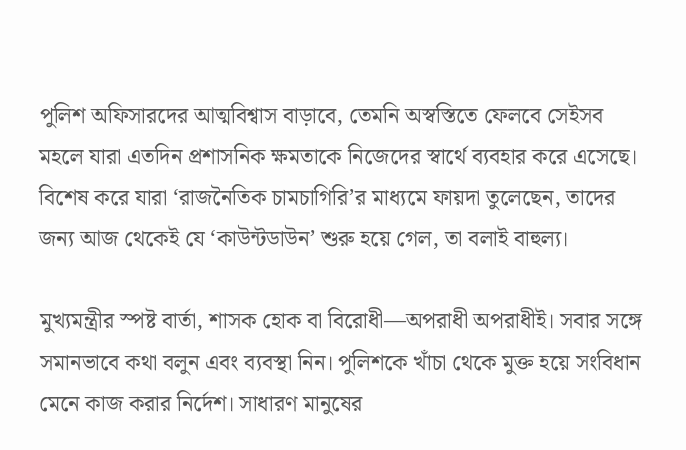পুলিশ অফিসারদের আত্মবিশ্বাস বাড়াবে, তেমনি অস্বস্তিতে ফেলবে সেইসব মহলে যারা এতদিন প্রশাসনিক ক্ষমতাকে নিজেদের স্বার্থে ব্যবহার করে এসেছে। বিশেষ করে যারা ‘রাজনৈতিক চামচাগিরি’র মাধ্যমে ফায়দা তুলেছেন, তাদের জন্য আজ থেকেই যে ‘কাউন্টডাউন’ শুরু হয়ে গেল, তা বলাই বাহুল্য।

মুখ্যমন্ত্রীর স্পষ্ট বার্তা, শাসক হোক বা বিরোধী—অপরাধী অপরাধীই। সবার সঙ্গে সমানভাবে কথা বলুন এবং ব্যবস্থা নিন। পুলিশকে খাঁচা থেকে মুক্ত হয়ে সংবিধান মেনে কাজ করার নির্দেশ। সাধারণ মানুষের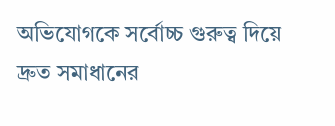অভিযোগকে সর্বোচ্চ গুরুত্ব দিয়ে দ্রুত সমাধানের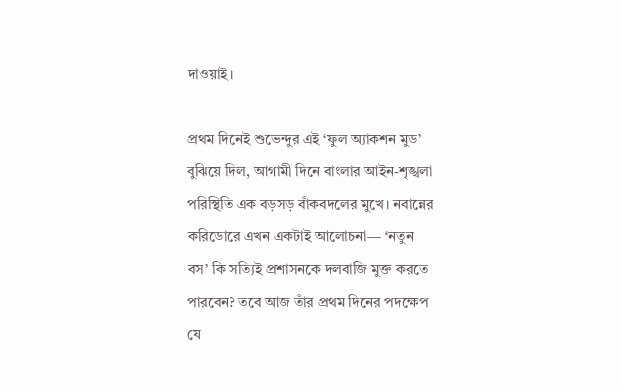দাওয়াই।

প্রথম দিনেই শুভেন্দুর এই ‘ফুল অ্যাকশন মুড’ বুঝিয়ে দিল, আগামী দিনে বাংলার আইন-শৃঙ্খলা পরিস্থিতি এক বড়সড় বাঁকবদলের মুখে। নবান্নের করিডোরে এখন একটাই আলোচনা— ‘নতুন বস’ কি সত্যিই প্রশাসনকে দলবাজি মুক্ত করতে পারবেন? তবে আজ তাঁর প্রথম দিনের পদক্ষেপ যে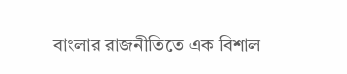বাংলার রাজনীতিতে এক বিশাল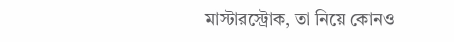মাস্টারস্ট্রোক, তা নিয়ে কোনও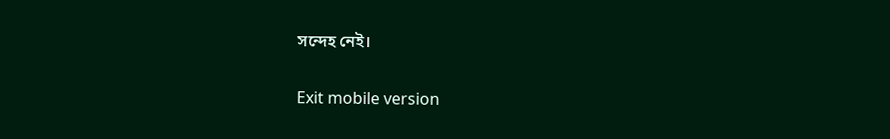সন্দেহ নেই।

Exit mobile version